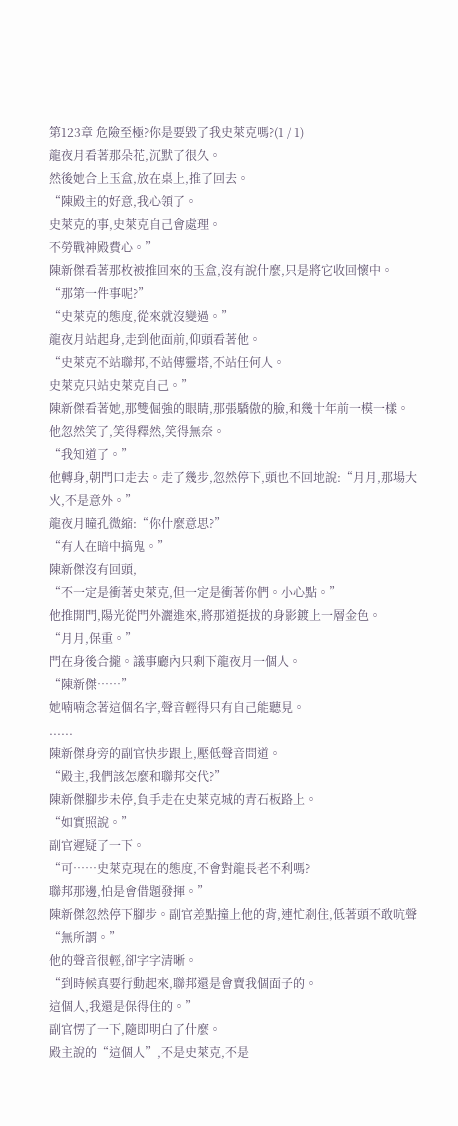第123章 危險至極?你是要毀了我史萊克嗎?(1 / 1)
龍夜月看著那朵花,沉默了很久。
然後她合上玉盒,放在桌上,推了回去。
“陳殿主的好意,我心領了。
史萊克的事,史萊克自己會處理。
不勞戰神殿費心。”
陳新傑看著那枚被推回來的玉盒,沒有說什麼,只是將它收回懷中。
“那第一件事呢?”
“史萊克的態度,從來就沒變過。”
龍夜月站起身,走到他面前,仰頭看著他。
“史萊克不站聯邦,不站傳靈塔,不站任何人。
史萊克只站史萊克自己。”
陳新傑看著她,那雙倔強的眼睛,那張驕傲的臉,和幾十年前一模一樣。
他忽然笑了,笑得釋然,笑得無奈。
“我知道了。”
他轉身,朝門口走去。走了幾步,忽然停下,頭也不回地說:“月月,那場大火,不是意外。”
龍夜月瞳孔微縮:“你什麼意思?”
“有人在暗中搞鬼。”
陳新傑沒有回頭,
“不一定是衝著史萊克,但一定是衝著你們。小心點。”
他推開門,陽光從門外灑進來,將那道挺拔的身影鍍上一層金色。
“月月,保重。”
門在身後合攏。議事廳內只剩下龍夜月一個人。
“陳新傑……”
她喃喃念著這個名字,聲音輕得只有自己能聽見。
......
陳新傑身旁的副官快步跟上,壓低聲音問道。
“殿主,我們該怎麼和聯邦交代?”
陳新傑腳步未停,負手走在史萊克城的青石板路上。
“如實照說。”
副官遲疑了一下。
“可……史萊克現在的態度,不會對龍長老不利嗎?
聯邦那邊,怕是會借題發揮。”
陳新傑忽然停下腳步。副官差點撞上他的背,連忙剎住,低著頭不敢吭聲
“無所謂。”
他的聲音很輕,卻字字清晰。
“到時候真要行動起來,聯邦還是會賣我個面子的。
這個人,我還是保得住的。”
副官愣了一下,隨即明白了什麼。
殿主說的“這個人”,不是史萊克,不是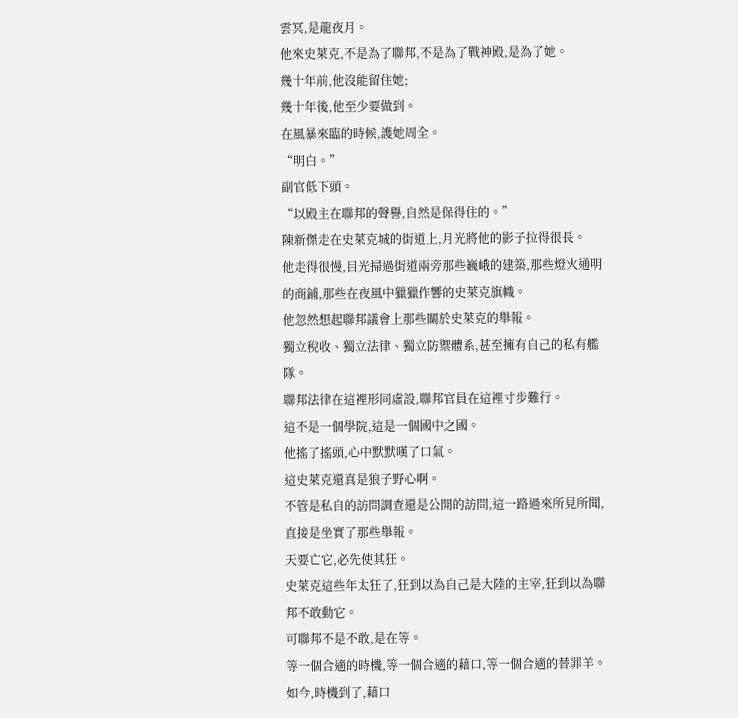雲冥,是龍夜月。
他來史萊克,不是為了聯邦,不是為了戰神殿,是為了她。
幾十年前,他沒能留住她;
幾十年後,他至少要做到。
在風暴來臨的時候,護她周全。
“明白。”
副官低下頭。
“以殿主在聯邦的聲譽,自然是保得住的。”
陳新傑走在史萊克城的街道上,月光將他的影子拉得很長。
他走得很慢,目光掃過街道兩旁那些巍峨的建築,那些燈火通明的商鋪,那些在夜風中獵獵作響的史萊克旗幟。
他忽然想起聯邦議會上那些關於史萊克的舉報。
獨立稅收、獨立法律、獨立防禦體系,甚至擁有自己的私有艦隊。
聯邦法律在這裡形同虛設,聯邦官員在這裡寸步難行。
這不是一個學院,這是一個國中之國。
他搖了搖頭,心中默默嘆了口氣。
這史萊克還真是狼子野心啊。
不管是私自的訪問調查還是公開的訪問,這一路過來所見所聞,直接是坐實了那些舉報。
天要亡它,必先使其狂。
史萊克這些年太狂了,狂到以為自己是大陸的主宰,狂到以為聯邦不敢動它。
可聯邦不是不敢,是在等。
等一個合適的時機,等一個合適的藉口,等一個合適的替罪羊。
如今,時機到了,藉口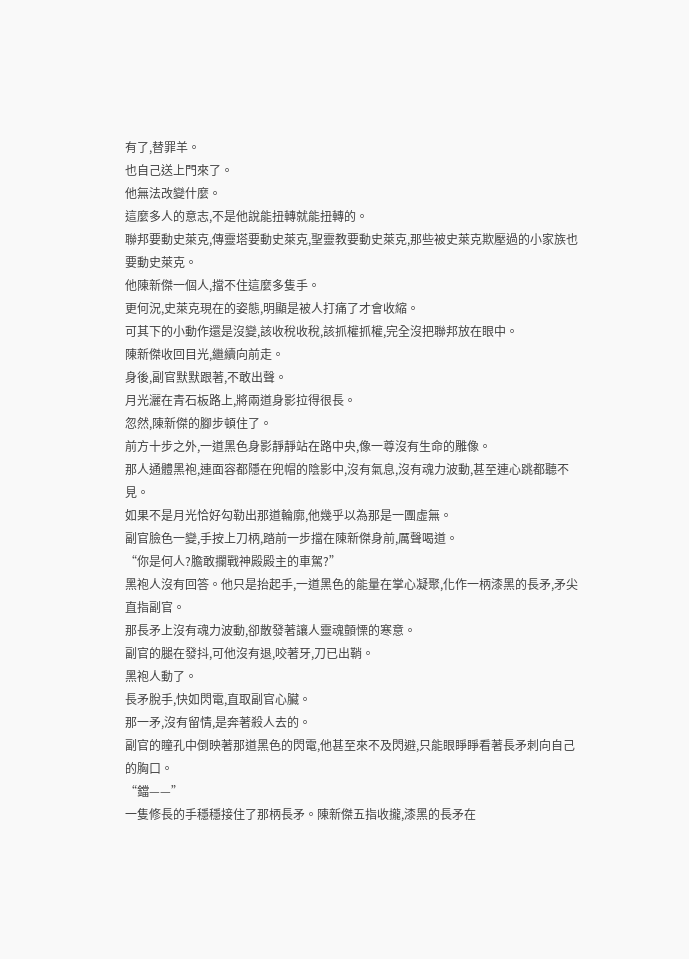有了,替罪羊。
也自己送上門來了。
他無法改變什麼。
這麼多人的意志,不是他說能扭轉就能扭轉的。
聯邦要動史萊克,傳靈塔要動史萊克,聖靈教要動史萊克,那些被史萊克欺壓過的小家族也要動史萊克。
他陳新傑一個人,擋不住這麼多隻手。
更何況,史萊克現在的姿態,明顯是被人打痛了才會收縮。
可其下的小動作還是沒變,該收稅收稅,該抓權抓權,完全沒把聯邦放在眼中。
陳新傑收回目光,繼續向前走。
身後,副官默默跟著,不敢出聲。
月光灑在青石板路上,將兩道身影拉得很長。
忽然,陳新傑的腳步頓住了。
前方十步之外,一道黑色身影靜靜站在路中央,像一尊沒有生命的雕像。
那人通體黑袍,連面容都隱在兜帽的陰影中,沒有氣息,沒有魂力波動,甚至連心跳都聽不見。
如果不是月光恰好勾勒出那道輪廓,他幾乎以為那是一團虛無。
副官臉色一變,手按上刀柄,踏前一步擋在陳新傑身前,厲聲喝道。
“你是何人?膽敢攔戰神殿殿主的車駕?”
黑袍人沒有回答。他只是抬起手,一道黑色的能量在掌心凝聚,化作一柄漆黑的長矛,矛尖直指副官。
那長矛上沒有魂力波動,卻散發著讓人靈魂顫慄的寒意。
副官的腿在發抖,可他沒有退,咬著牙,刀已出鞘。
黑袍人動了。
長矛脫手,快如閃電,直取副官心臟。
那一矛,沒有留情,是奔著殺人去的。
副官的瞳孔中倒映著那道黑色的閃電,他甚至來不及閃避,只能眼睜睜看著長矛刺向自己的胸口。
“鐺——”
一隻修長的手穩穩接住了那柄長矛。陳新傑五指收攏,漆黑的長矛在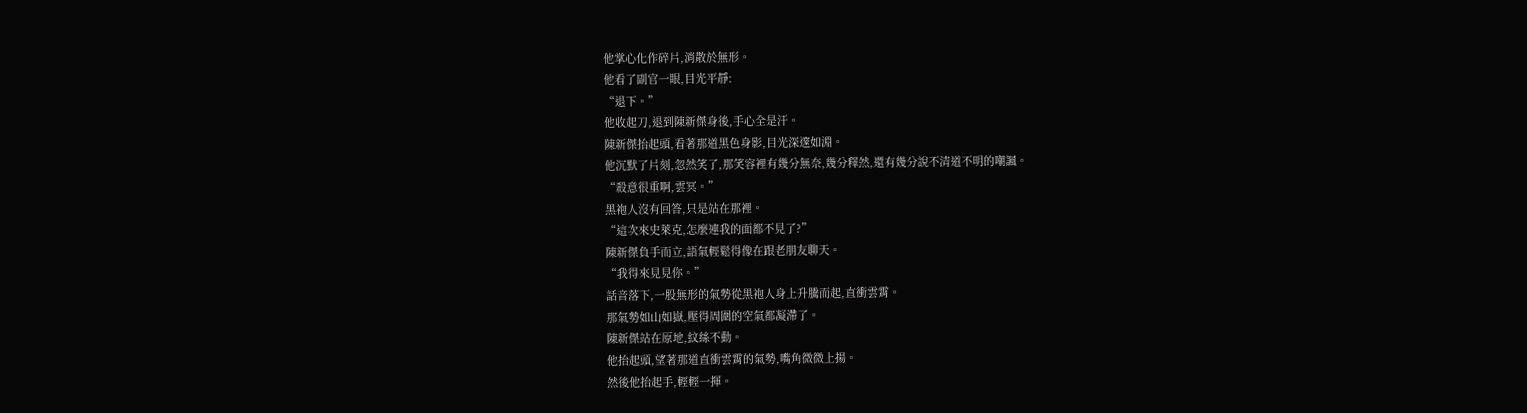他掌心化作碎片,消散於無形。
他看了副官一眼,目光平靜:
“退下。”
他收起刀,退到陳新傑身後,手心全是汗。
陳新傑抬起頭,看著那道黑色身影,目光深邃如淵。
他沉默了片刻,忽然笑了,那笑容裡有幾分無奈,幾分釋然,還有幾分說不清道不明的嘲諷。
“殺意很重啊,雲冥。”
黑袍人沒有回答,只是站在那裡。
“這次來史萊克,怎麼連我的面都不見了?”
陳新傑負手而立,語氣輕鬆得像在跟老朋友聊天。
“我得來見見你。”
話音落下,一股無形的氣勢從黑袍人身上升騰而起,直衝雲霄。
那氣勢如山如嶽,壓得周圍的空氣都凝滯了。
陳新傑站在原地,紋絲不動。
他抬起頭,望著那道直衝雲霄的氣勢,嘴角微微上揚。
然後他抬起手,輕輕一揮。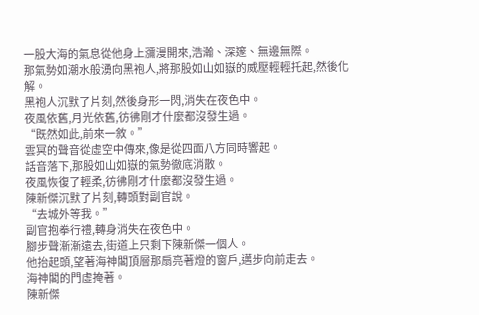一股大海的氣息從他身上瀰漫開來,浩瀚、深邃、無邊無際。
那氣勢如潮水般湧向黑袍人,將那股如山如嶽的威壓輕輕托起,然後化解。
黑袍人沉默了片刻,然後身形一閃,消失在夜色中。
夜風依舊,月光依舊,彷彿剛才什麼都沒發生過。
“既然如此,前來一敘。”
雲冥的聲音從虛空中傳來,像是從四面八方同時響起。
話音落下,那股如山如嶽的氣勢徹底消散。
夜風恢復了輕柔,彷彿剛才什麼都沒發生過。
陳新傑沉默了片刻,轉頭對副官說。
“去城外等我。”
副官抱拳行禮,轉身消失在夜色中。
腳步聲漸漸遠去,街道上只剩下陳新傑一個人。
他抬起頭,望著海神閣頂層那扇亮著燈的窗戶,邁步向前走去。
海神閣的門虛掩著。
陳新傑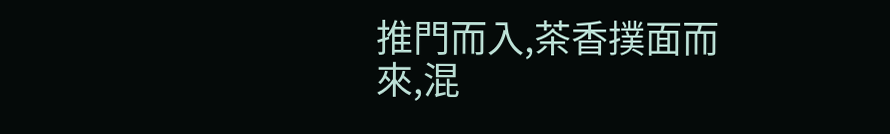推門而入,茶香撲面而來,混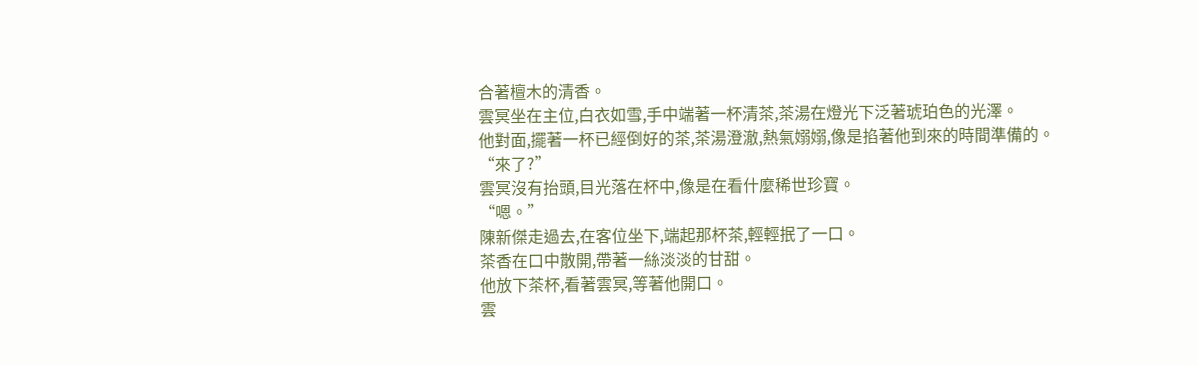合著檀木的清香。
雲冥坐在主位,白衣如雪,手中端著一杯清茶,茶湯在燈光下泛著琥珀色的光澤。
他對面,擺著一杯已經倒好的茶,茶湯澄澈,熱氣嫋嫋,像是掐著他到來的時間準備的。
“來了?”
雲冥沒有抬頭,目光落在杯中,像是在看什麼稀世珍寶。
“嗯。”
陳新傑走過去,在客位坐下,端起那杯茶,輕輕抿了一口。
茶香在口中散開,帶著一絲淡淡的甘甜。
他放下茶杯,看著雲冥,等著他開口。
雲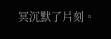冥沉默了片刻。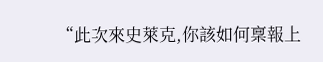“此次來史萊克,你該如何稟報上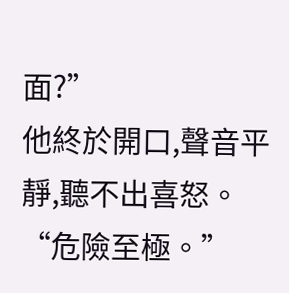面?”
他終於開口,聲音平靜,聽不出喜怒。
“危險至極。”